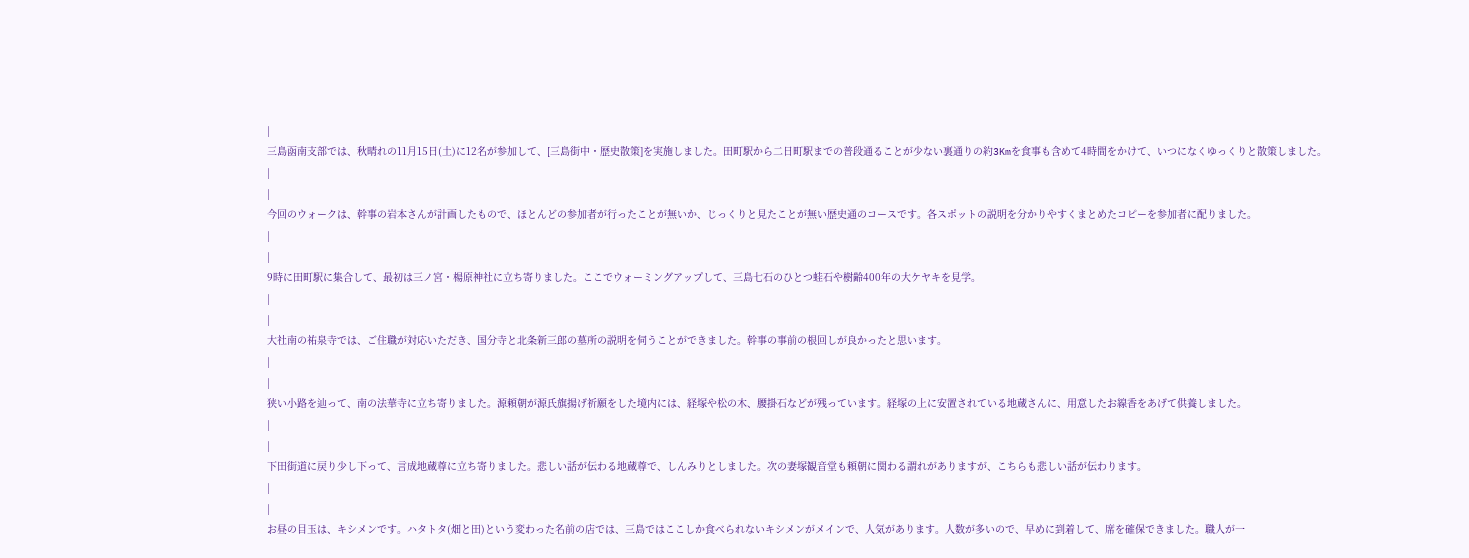|
三島函南支部では、秋晴れの11月15日(土)に12名が参加して、[三島街中・歴史散策]を実施しました。田町駅から二日町駅までの普段通ることが少ない裏通りの約3Kmを食事も含めて4時間をかけて、いつになくゆっくりと散策しました。
|
|
今回のウォークは、幹事の岩本さんが計画したもので、ほとんどの参加者が行ったことが無いか、じっくりと見たことが無い歴史通のコースです。各スポットの説明を分かりやすくまとめたコピーを参加者に配りました。
|
|
9時に田町駅に集合して、最初は三ノ宮・楊原神社に立ち寄りました。ここでウォーミングアップして、三島七石のひとつ蛙石や樹齢400年の大ケヤキを見学。
|
|
大社南の祐泉寺では、ご住職が対応いただき、国分寺と北条新三郎の墓所の説明を伺うことができました。幹事の事前の根回しが良かったと思います。
|
|
狭い小路を辿って、南の法華寺に立ち寄りました。源頼朝が源氏旗揚げ祈願をした境内には、経塚や松の木、腰掛石などが残っています。経塚の上に安置されている地蔵さんに、用意したお線香をあげて供養しました。
|
|
下田街道に戻り少し下って、言成地蔵尊に立ち寄りました。悲しい話が伝わる地蔵尊で、しんみりとしました。次の妻塚観音堂も頼朝に関わる謂れがありますが、こちらも悲しい話が伝わります。
|
|
お昼の目玉は、キシメンです。ハタトタ(畑と田)という変わった名前の店では、三島ではここしか食べられないキシメンがメインで、人気があります。人数が多いので、早めに到着して、席を確保できました。職人が一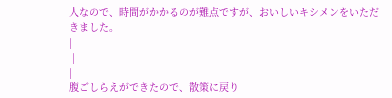人なので、時間がかかるのが難点ですが、おいしいキシメンをいただきました。
|
 |
|
腹ごしらえができたので、散策に戻り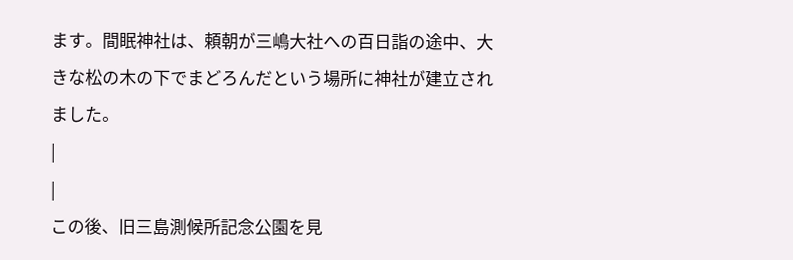ます。間眠神社は、頼朝が三嶋大社への百日詣の途中、大きな松の木の下でまどろんだという場所に神社が建立されました。
|
|
この後、旧三島測候所記念公園を見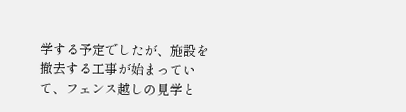学する予定でしたが、施設を撤去する工事が始まっていて、フェンス越しの見学と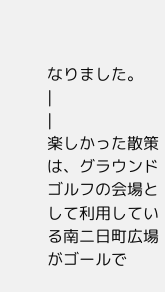なりました。
|
|
楽しかった散策は、グラウンドゴルフの会場として利用している南二日町広場がゴールで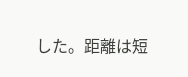した。距離は短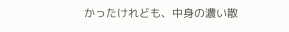かったけれども、中身の濃い散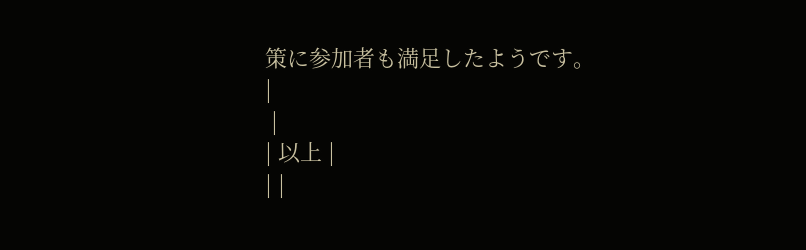策に参加者も満足したようです。
|
 |
| 以上 |
| |